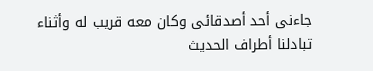جاءنى أحد أصدقائى وكان معه قريب له وأثناء تبادلنا أطراف الحديث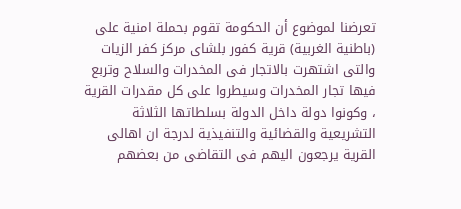تعرضنا لموضوع أن الحكومة تقوم بحملة امنية على (باطنية الغربية) قرية كفور بلشاى مركز كفر الزيات والتى اشتهرت بالاتجار فى المخدرات والسلاح وتربع فيها تجار المخدرات وسيطروا على كل مقدرات القرية ، وكونوا دولة داخل الدولة بسلطاتها الثلاثة التشريعية والقضائية والتنفيذية لدرجة ان اهالى القرية يرجعون اليهم فى التقاضى من بعضهم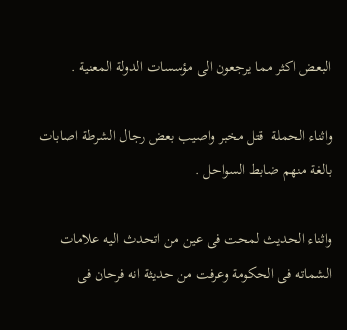البعض اكثر مما يرجعون الى مؤسسات الدولة المعنية .

واثناء الحملة  قتل مخبر واصيب بعض رجال الشرطة اصابات بالغة منهم ضابط السواحل .

واثناء الحديث لمحت فى عين من اتحدث اليه علامات الشماته فى الحكومة وعرفت من حديثة انه فرحان فى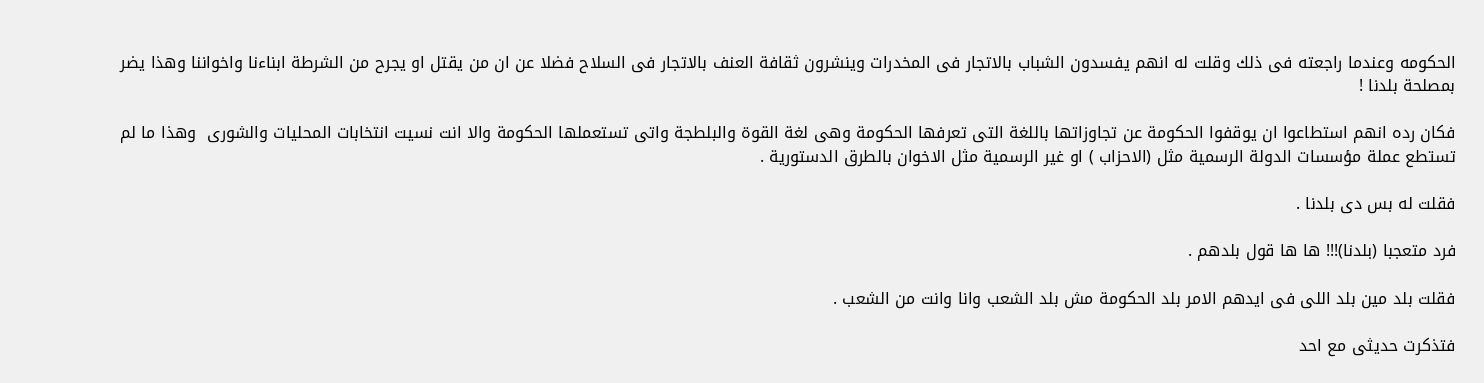الحكومه وعندما راجعته فى ذلك وقلت له انهم يفسدون الشباب بالاتجار فى المخدرات وينشرون ثقافة العنف بالاتجار فى السلاح فضلا عن ان من يقتل او يجرح من الشرطة ابناءنا واخواننا وهذا يضر بمصلحة بلدنا !

فكان رده انهم استطاعوا ان يوقفوا الحكومة عن تجاوزاتها باللغة التى تعرفها الحكومة وهى لغة القوة والبلطجة واتى تستعملها الحكومة والا انت نسيت انتخابات المحليات والشورى  وهذا ما لم تستطع عملة مؤسسات الدولة الرسمية مثل (الاحزاب ) او غير الرسمية مثل الاخوان بالطرق الدستورية .

فقلت له بس دى بلدنا .

فرد متعجبا (بلدنا)!!! ها ها قول بلدهم .

فقلت بلد مين بلد اللى فى ايدهم الامر بلد الحكومة مش بلد الشعب وانا وانت من الشعب .

فتذكرت حديثى مع احد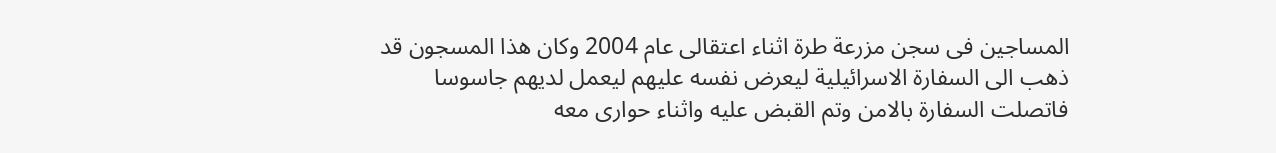المساجين فى سجن مزرعة طرة اثناء اعتقالى عام 2004 وكان هذا المسجون قد ذهب الى السفارة الاسرائيلية ليعرض نفسه عليهم ليعمل لديهم جاسوسا فاتصلت السفارة بالامن وتم القبض عليه واثناء حوارى معه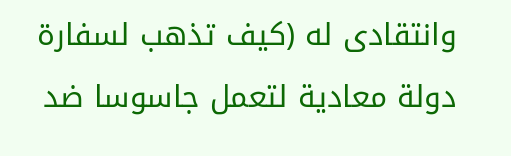وانتقادى له (كيف تذهب لسفارة دولة معادية لتعمل جاسوسا ضد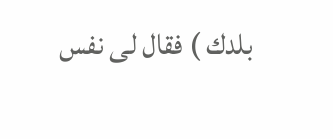بلدك ) فقال لى نفس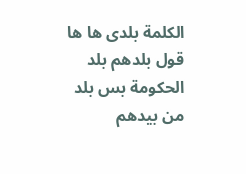الكلمة بلدى ها ها قول بلدهم بلد الحكومة بس بلد من بيدهم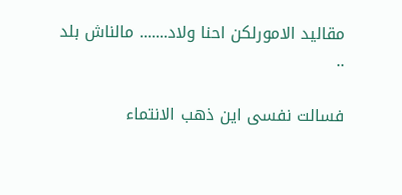مقاليد الامورلكن احنا ولاد....... مالناش بلد ..

فسالت نفسى اين ذهب الانتماء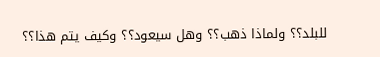للبلد؟؟ ولماذا ذهب؟؟ وهل سيعود؟؟ وكيف يتم هذا؟؟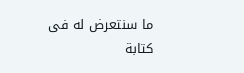ما سنتعرض له فى كتابة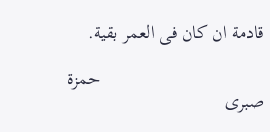قادمة ان كان فى العمر بقية.

                                  حمزة صبرى